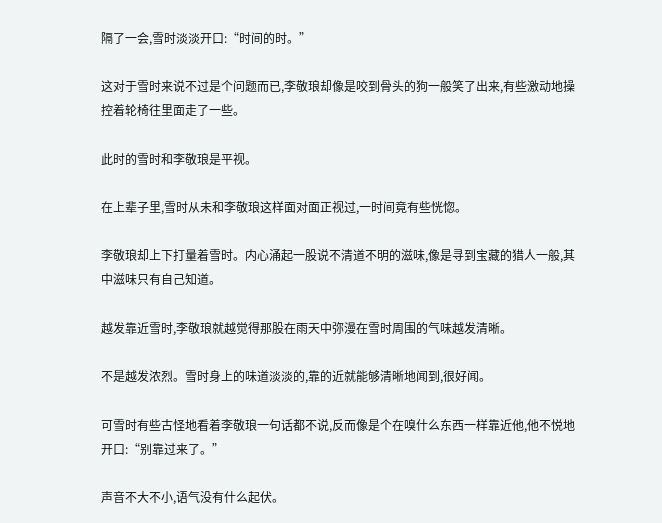隔了一会,雪时淡淡开口:“时间的时。”

这对于雪时来说不过是个问题而已,李敬琅却像是咬到骨头的狗一般笑了出来,有些激动地操控着轮椅往里面走了一些。

此时的雪时和李敬琅是平视。

在上辈子里,雪时从未和李敬琅这样面对面正视过,一时间竟有些恍惚。

李敬琅却上下打量着雪时。内心涌起一股说不清道不明的滋味,像是寻到宝藏的猎人一般,其中滋味只有自己知道。

越发靠近雪时,李敬琅就越觉得那股在雨天中弥漫在雪时周围的气味越发清晰。

不是越发浓烈。雪时身上的味道淡淡的,靠的近就能够清晰地闻到,很好闻。

可雪时有些古怪地看着李敬琅一句话都不说,反而像是个在嗅什么东西一样靠近他,他不悦地开口:“别靠过来了。”

声音不大不小,语气没有什么起伏。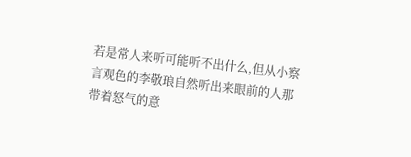若是常人来听可能听不出什么,但从小察言观色的李敬琅自然听出来眼前的人那带着怒气的意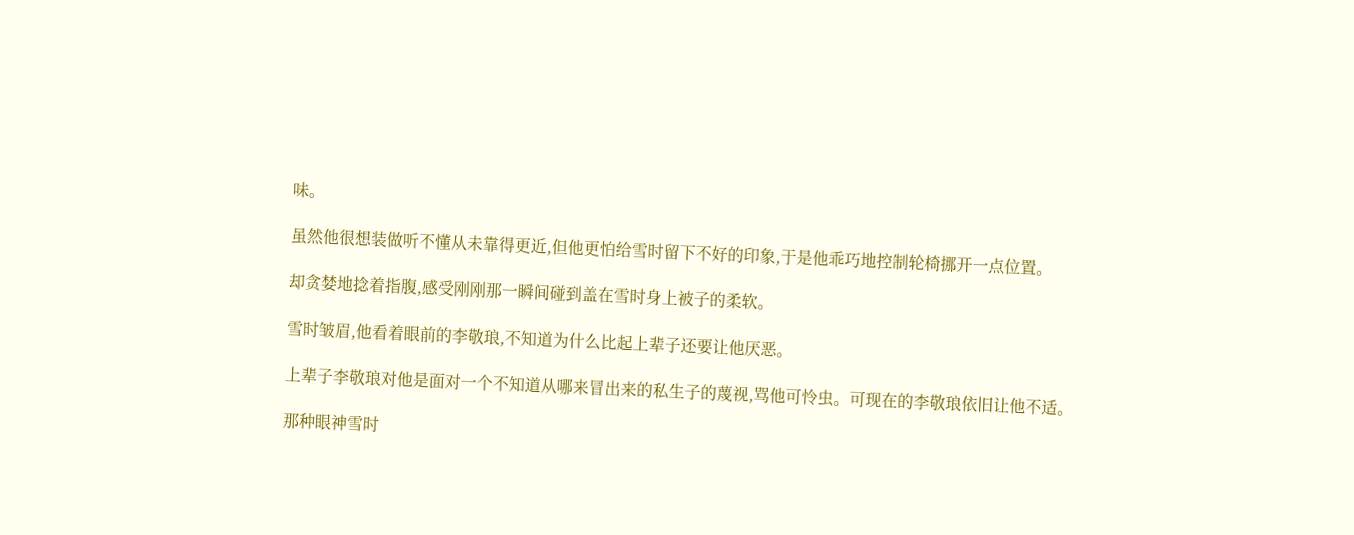味。

虽然他很想装做听不懂从未靠得更近,但他更怕给雪时留下不好的印象,于是他乖巧地控制轮椅挪开一点位置。

却贪婪地捻着指腹,感受刚刚那一瞬间碰到盖在雪时身上被子的柔软。

雪时皱眉,他看着眼前的李敬琅,不知道为什么比起上辈子还要让他厌恶。

上辈子李敬琅对他是面对一个不知道从哪来冒出来的私生子的蔑视,骂他可怜虫。可现在的李敬琅依旧让他不适。

那种眼神雪时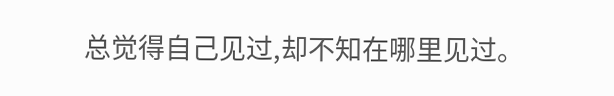总觉得自己见过,却不知在哪里见过。